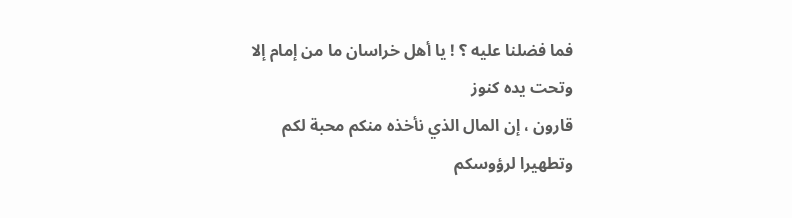فما فضلنا عليه ؟ ! يا أهل خراسان ما من إمام إلا وتحت يده كنوز
قارون ، إن المال الذي نأخذه منكم محبة لكم وتطهيرا لرؤوسكم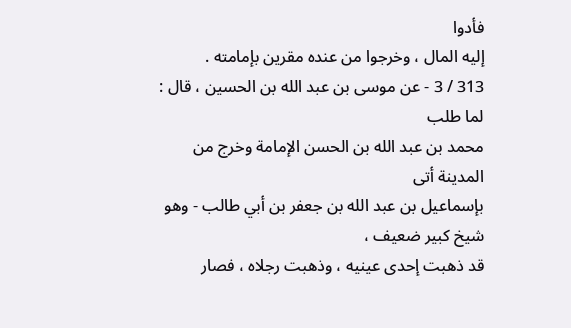فأدوا
إليه المال ، وخرجوا من عنده مقرين بإمامته .
313 / 3 - عن موسى بن عبد الله بن الحسين ، قال : لما طلب
محمد بن عبد الله بن الحسن الإمامة وخرج من المدينة أتى
بإسماعيل بن عبد الله بن جعفر بن أبي طالب - وهو شيخ كبير ضعيف ،
قد ذهبت إحدى عينيه ، وذهبت رجلاه ، فصار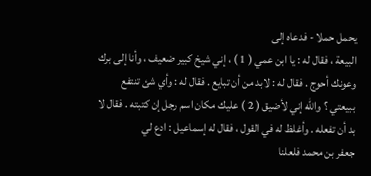يحمل حملا - فدعاه إلى
البيعة ، فقال له : يا ابن عمي ( 1 ) ، إني شيخ كبير ضعيف ، وأنا إلى برك
وعونك أحوج . فقال له : لابد من أن تبايع . فقال له : وأي شئ تنتفع
ببيعتي ؟ والله إني لأضيق ( 2 ) عليك مكان اسم رجل إن كتبته . فقال لا
بد أن تفعله . وأغلظ له في القول ، فقال له إسماعيل : ادع لي
جعفر بن محمد فلعلنا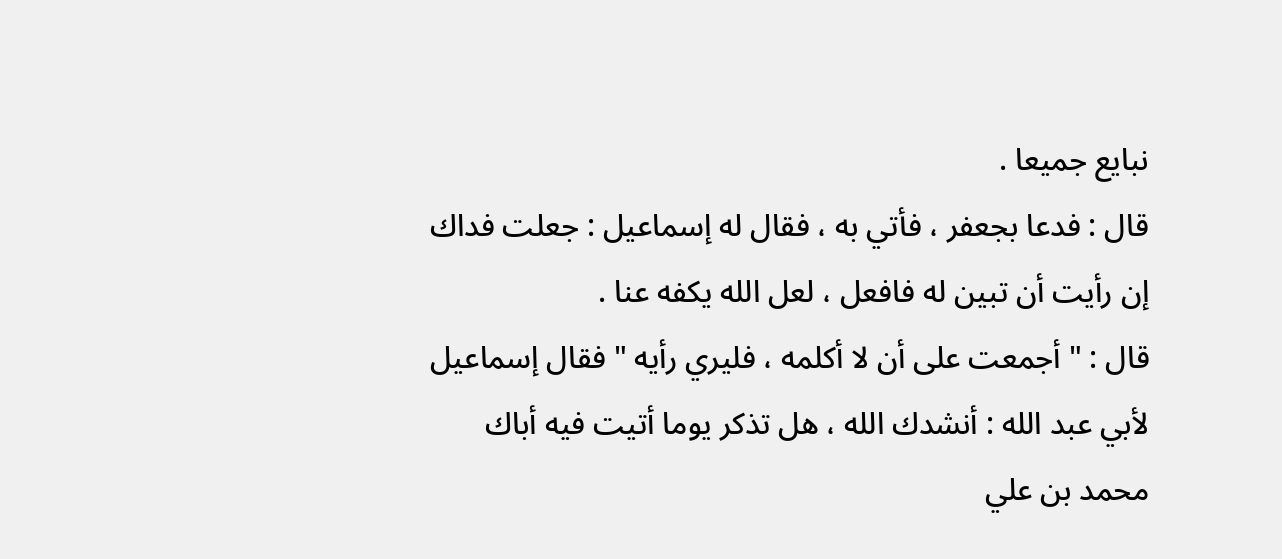نبايع جميعا .
قال : فدعا بجعفر ، فأتي به ، فقال له إسماعيل : جعلت فداك
إن رأيت أن تبين له فافعل ، لعل الله يكفه عنا .
قال : " أجمعت على أن لا أكلمه ، فليري رأيه " فقال إسماعيل
لأبي عبد الله : أنشدك الله ، هل تذكر يوما أتيت فيه أباك محمد بن علي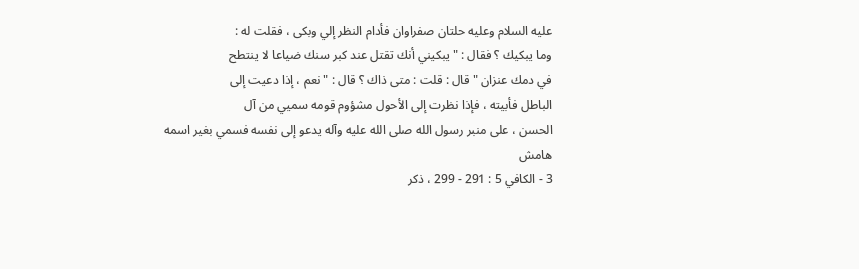عليه السلام وعليه حلتان صفراوان فأدام النظر إلي وبكى ، فقلت له :
وما يبكيك ؟ فقال : " يبكيني أنك تقتل عند كبر سنك ضياعا لا ينتطح
في دمك عنزان " قال : قلت : متى ذاك ؟ قال : " نعم ، إذا دعيت إلى
الباطل فأبيته ، فإذا نظرت إلى الأحول مشؤوم قومه سميي من آل
الحسن ، على منبر رسول الله صلى الله عليه وآله يدعو إلى نفسه فسمي بغير اسمه
هامش
3 - الكافي 5 : 291 - 299 ، ذكر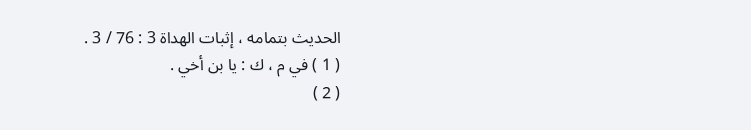الحديث بتمامه ، إثبات الهداة 3 : 76 / 3 .
( 1 ) في م ، ك : يا بن أخي .
( 2 )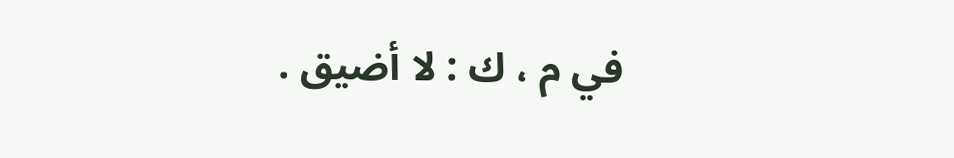في م ، ك : لا أضيق .